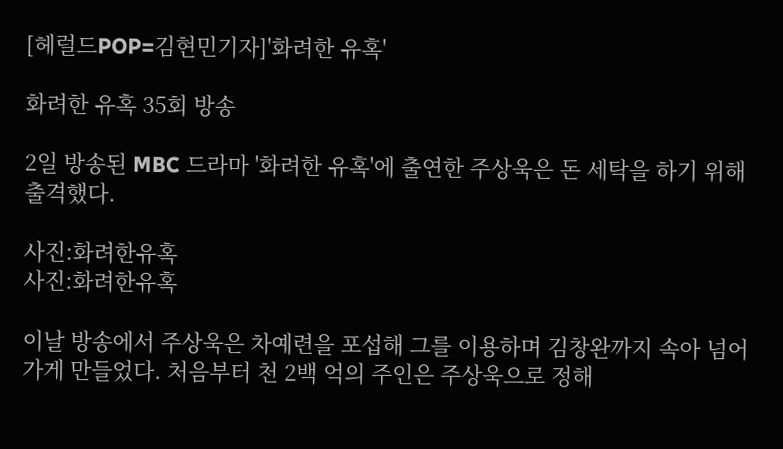[헤럴드POP=김현민기자]'화려한 유혹'

화려한 유혹 35회 방송

2일 방송된 MBC 드라마 '화려한 유혹'에 출연한 주상욱은 돈 세탁을 하기 위해 출격했다.

사진:화려한유혹
사진:화려한유혹

이날 방송에서 주상욱은 차예련을 포섭해 그를 이용하며 김창완까지 속아 넘어가게 만들었다. 처음부터 천 2백 억의 주인은 주상욱으로 정해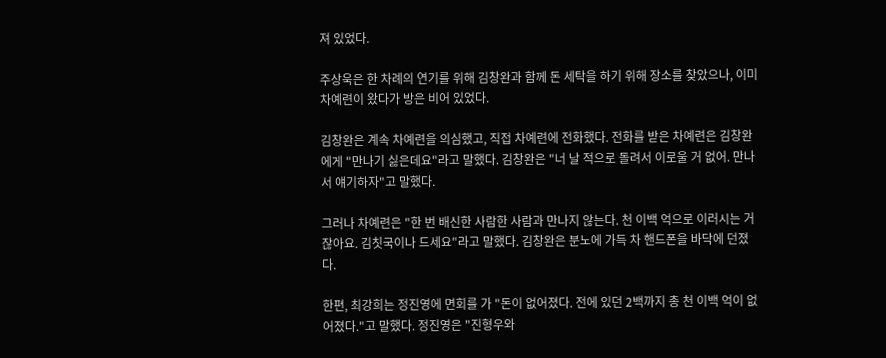져 있었다.

주상욱은 한 차례의 연기를 위해 김창완과 함께 돈 세탁을 하기 위해 장소를 찾았으나, 이미 차예련이 왔다가 방은 비어 있었다.

김창완은 계속 차예련을 의심했고, 직접 차예련에 전화했다. 전화를 받은 차예련은 김창완에게 "만나기 싫은데요"라고 말했다. 김창완은 "너 날 적으로 돌려서 이로울 거 없어. 만나서 얘기하자"고 말했다.

그러나 차예련은 "한 번 배신한 사람한 사람과 만나지 않는다. 천 이백 억으로 이러시는 거잖아요. 김칫국이나 드세요"라고 말했다. 김창완은 분노에 가득 차 핸드폰을 바닥에 던졌다.

한편, 최강희는 정진영에 면회를 가 "돈이 없어졌다. 전에 있던 2백까지 총 천 이백 억이 없어졌다."고 말했다. 정진영은 "진형우와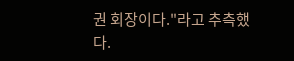권 회장이다."라고 추측했다.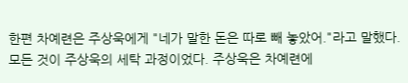한편 차예련은 주상욱에게 "네가 말한 돈은 따로 빼 놓았어."라고 말했다. 모든 것이 주상욱의 세탁 과정이었다. 주상욱은 차예련에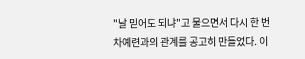"날 믿어도 되냐"고 물으면서 다시 한 번 차예련과의 관계를 공고히 만들었다. 이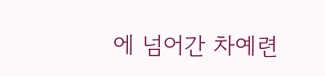에 넘어간 차예련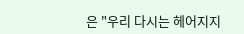은 "우리 다시는 헤어지지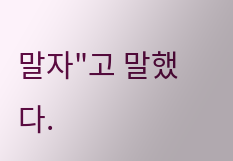말자"고 말했다.